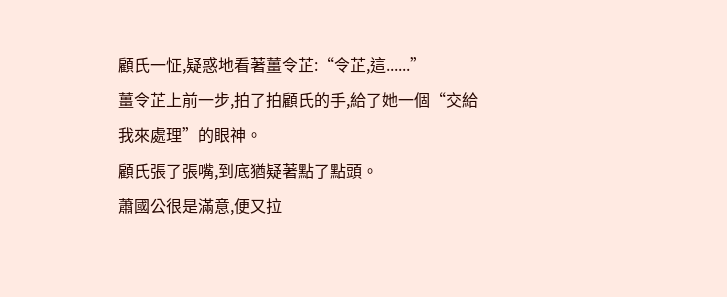顧氏一怔,疑惑地看著薑令芷:“令芷,這......”
薑令芷上前一步,拍了拍顧氏的手,給了她一個“交給我來處理”的眼神。
顧氏張了張嘴,到底猶疑著點了點頭。
蕭國公很是滿意,便又拉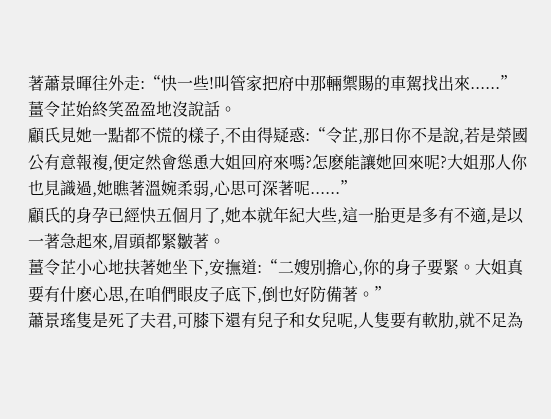著蕭景暉往外走:“快一些!叫管家把府中那輛禦賜的車駕找出來......”
薑令芷始終笑盈盈地沒說話。
顧氏見她一點都不慌的樣子,不由得疑惑:“令芷,那日你不是說,若是榮國公有意報複,便定然會慫恿大姐回府來嗎?怎麽能讓她回來呢?大姐那人你也見識過,她瞧著溫婉柔弱,心思可深著呢......”
顧氏的身孕已經快五個月了,她本就年紀大些,這一胎更是多有不適,是以一著急起來,眉頭都緊皺著。
薑令芷小心地扶著她坐下,安撫道:“二嫂別擔心,你的身子要緊。大姐真要有什麽心思,在咱們眼皮子底下,倒也好防備著。”
蕭景瑤隻是死了夫君,可膝下還有兒子和女兒呢,人隻要有軟肋,就不足為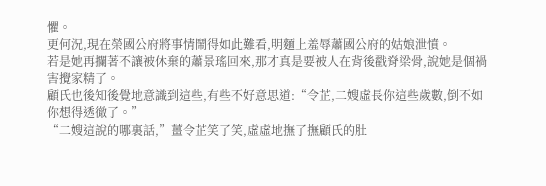懼。
更何況,現在榮國公府將事情鬧得如此難看,明麵上羞辱蕭國公府的姑娘泄憤。
若是她再攔著不讓被休棄的蕭景瑤回來,那才真是要被人在背後戳脊梁骨,說她是個禍害攪家精了。
顧氏也後知後覺地意識到這些,有些不好意思道:“令芷,二嫂虛長你這些歲數,倒不如你想得透徹了。”
“二嫂這說的哪裏話,”薑令芷笑了笑,虛虛地撫了撫顧氏的肚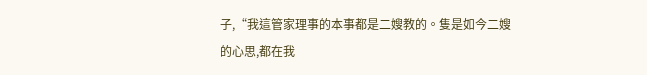子,“我這管家理事的本事都是二嫂教的。隻是如今二嫂的心思,都在我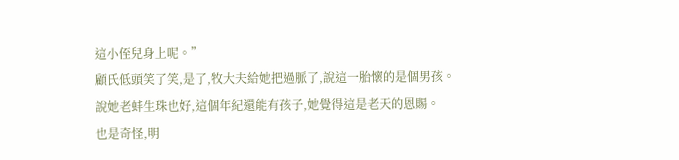這小侄兒身上呢。”
顧氏低頭笑了笑,是了,牧大夫給她把過脈了,說這一胎懷的是個男孩。
說她老蚌生珠也好,這個年紀還能有孩子,她覺得這是老天的恩賜。
也是奇怪,明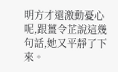明方才還激動憂心呢,跟薑令芷說這幾句話,她又平靜了下來。